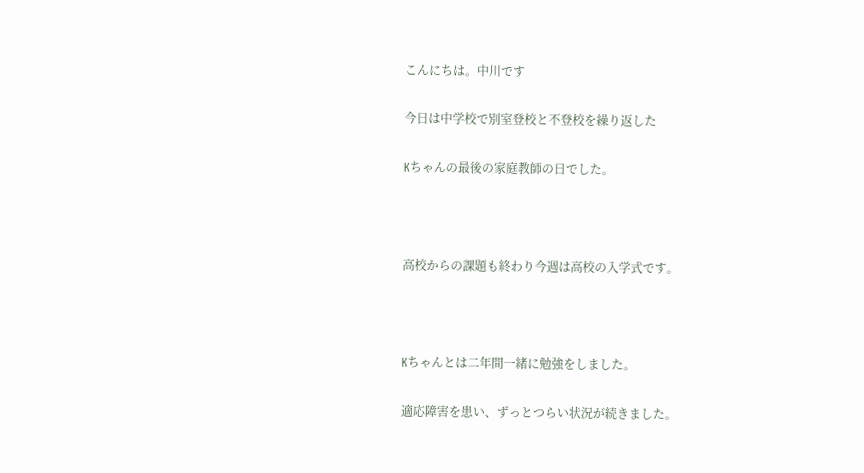こんにちは。中川です

今日は中学校で別室登校と不登校を繰り返した

Kちゃんの最後の家庭教師の日でした。



高校からの課題も終わり今週は高校の入学式です。



Kちゃんとは二年間一緒に勉強をしました。

適応障害を患い、ずっとつらい状況が続きました。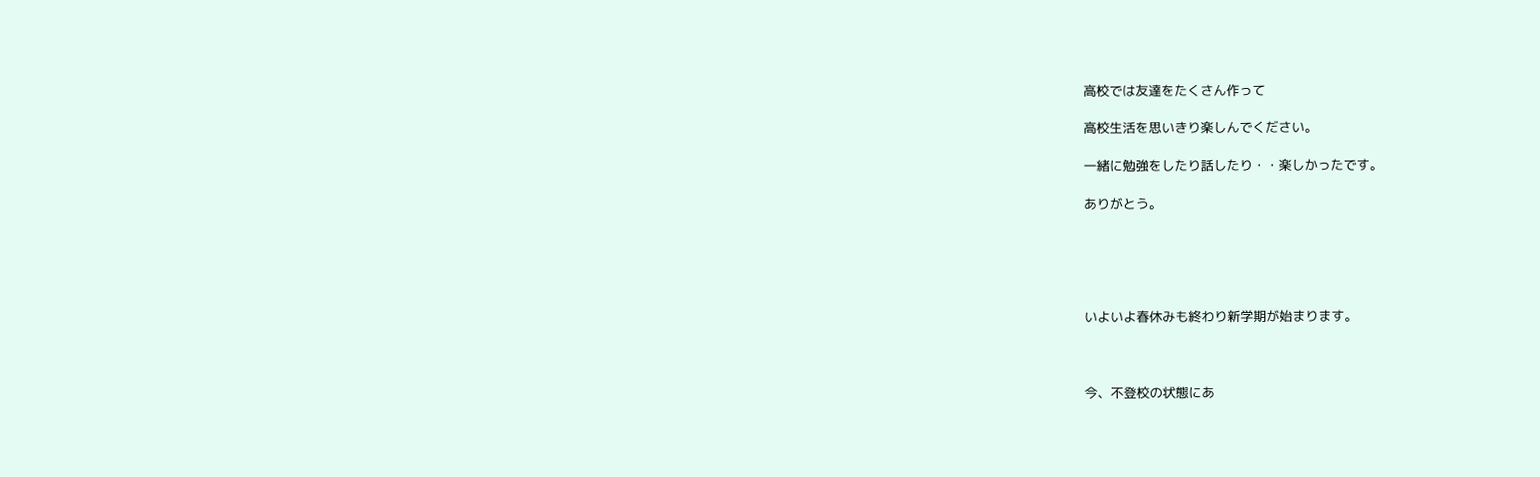高校では友達をたくさん作って

高校生活を思いきり楽しんでください。

一緒に勉強をしたり話したり・・楽しかったです。

ありがとう。





いよいよ春休みも終わり新学期が始まります。



今、不登校の状態にあ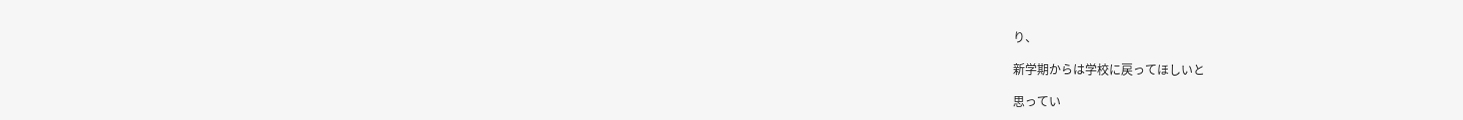り、

新学期からは学校に戻ってほしいと

思ってい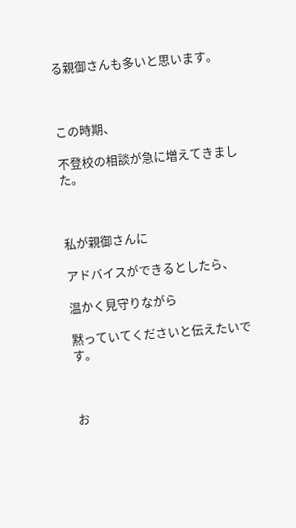る親御さんも多いと思います。



この時期、

不登校の相談が急に増えてきました。



私が親御さんに

アドバイスができるとしたら、

温かく見守りながら

黙っていてくださいと伝えたいです。



お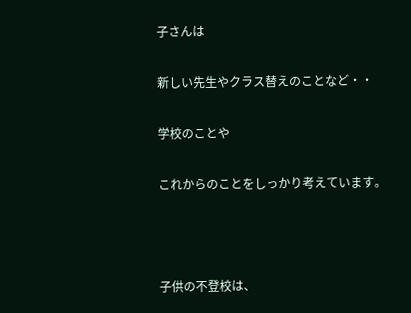子さんは

新しい先生やクラス替えのことなど・・

学校のことや

これからのことをしっかり考えています。



子供の不登校は、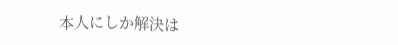本人にしか解決は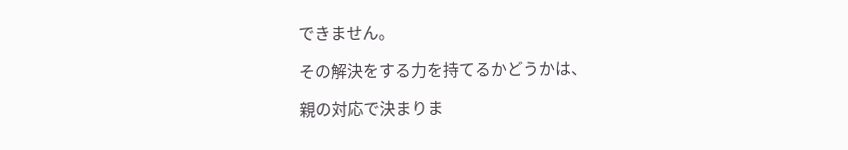できません。

その解決をする力を持てるかどうかは、

親の対応で決まりま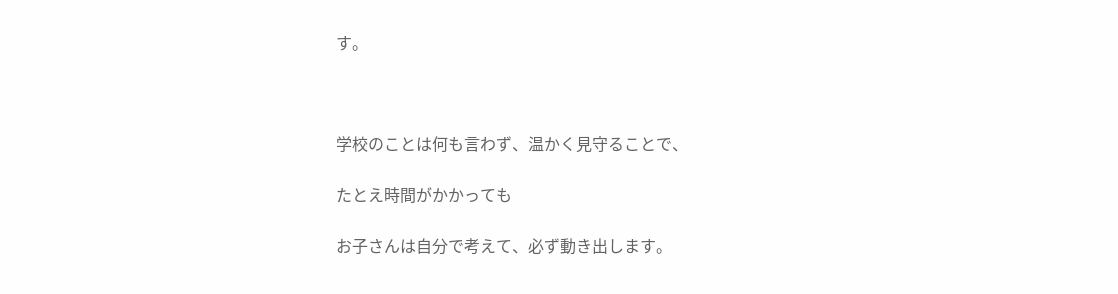す。



学校のことは何も言わず、温かく見守ることで、

たとえ時間がかかっても

お子さんは自分で考えて、必ず動き出します。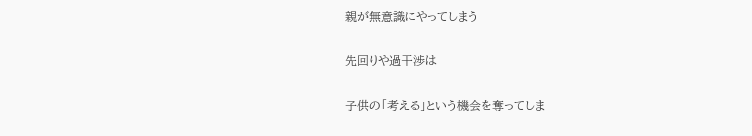親が無意識にやってしまう

先回りや過干渉は

子供の「考える」という機会を奪ってしま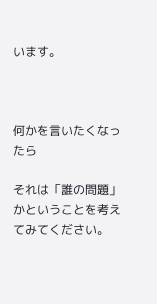います。



何かを言いたくなったら

それは「誰の問題」かということを考えてみてください。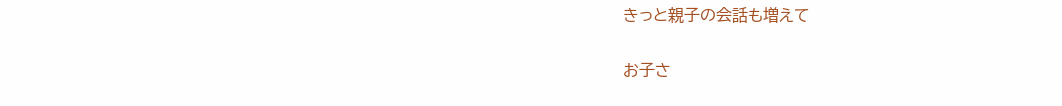きっと親子の会話も増えて

お子さ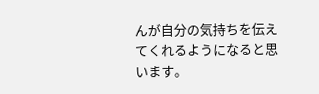んが自分の気持ちを伝えてくれるようになると思います。